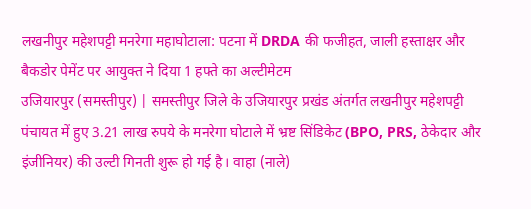लखनीपुर महेशपट्टी मनरेगा महाघोटाला: पटना में DRDA की फजीहत, जाली हस्ताक्षर और बैकडोर पेमेंट पर आयुक्त ने दिया 1 हफ्ते का अल्टीमेटम
उजियारपुर (समस्तीपुर) | समस्तीपुर जिले के उजियारपुर प्रखंड अंतर्गत लखनीपुर महेशपट्टी पंचायत में हुए 3.21 लाख रुपये के मनरेगा घोटाले में भ्रष्ट सिंडिकेट (BPO, PRS, ठेकेदार और इंजीनियर) की उल्टी गिनती शुरू हो गई है। वाहा (नाले)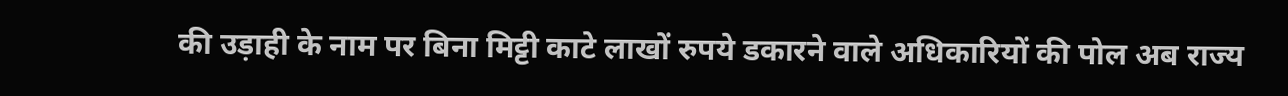की उड़ाही के नाम पर बिना मिट्टी काटे लाखों रुपये डकारने वाले अधिकारियों की पोल अब राज्य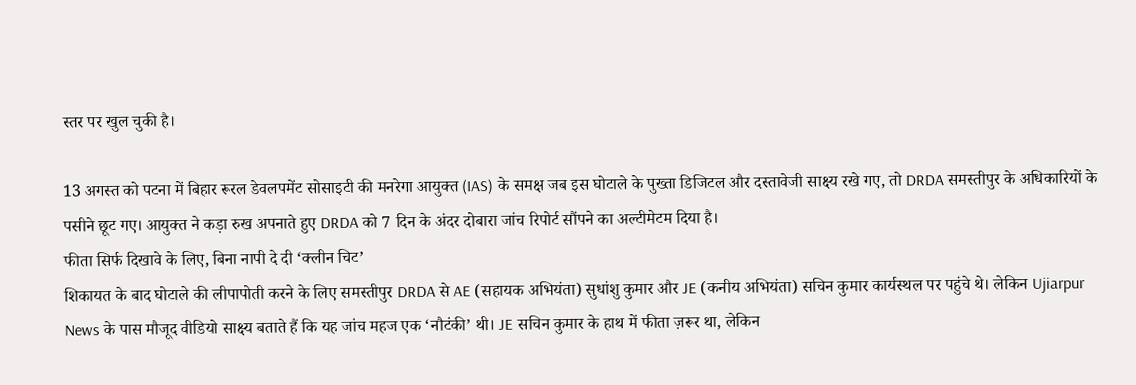स्तर पर खुल चुकी है।

13 अगस्त को पटना में बिहार रूरल डेवलपमेंट सोसाइटी की मनरेगा आयुक्त (IAS) के समक्ष जब इस घोटाले के पुख्ता डिजिटल और दस्तावेजी साक्ष्य रखे गए, तो DRDA समस्तीपुर के अधिकारियों के पसीने छूट गए। आयुक्त ने कड़ा रुख अपनाते हुए DRDA को 7 दिन के अंदर दोबारा जांच रिपोर्ट सौंपने का अल्टीमेटम दिया है।
फीता सिर्फ दिखावे के लिए, बिना नापी दे दी ‘क्लीन चिट’
शिकायत के बाद घोटाले की लीपापोती करने के लिए समस्तीपुर DRDA से AE (सहायक अभियंता) सुधांशु कुमार और JE (कनीय अभियंता) सचिन कुमार कार्यस्थल पर पहुंचे थे। लेकिन Ujiarpur News के पास मौजूद वीडियो साक्ष्य बताते हैं कि यह जांच महज एक ‘नौटंकी’ थी। JE सचिन कुमार के हाथ में फीता ज़रूर था, लेकिन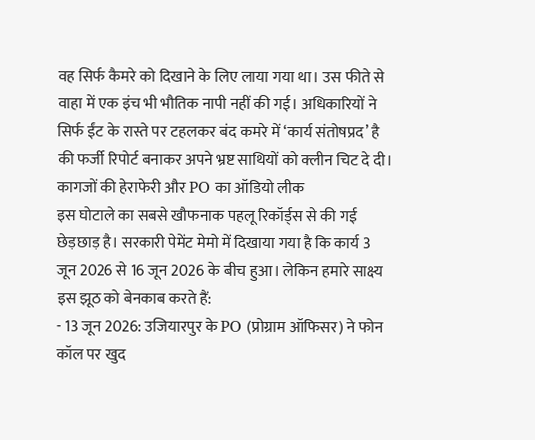वह सिर्फ कैमरे को दिखाने के लिए लाया गया था। उस फीते से वाहा में एक इंच भी भौतिक नापी नहीं की गई। अधिकारियों ने सिर्फ ईंट के रास्ते पर टहलकर बंद कमरे में ‘कार्य संतोषप्रद’ है की फर्जी रिपोर्ट बनाकर अपने भ्रष्ट साथियों को क्लीन चिट दे दी।
कागजों की हेराफेरी और PO का ऑडियो लीक
इस घोटाले का सबसे खौफनाक पहलू रिकॉर्ड्स से की गई छेड़छाड़ है। सरकारी पेमेंट मेमो में दिखाया गया है कि कार्य 3 जून 2026 से 16 जून 2026 के बीच हुआ। लेकिन हमारे साक्ष्य इस झूठ को बेनकाब करते हैं:
- 13 जून 2026: उजियारपुर के PO (प्रोग्राम ऑफिसर) ने फोन कॉल पर खुद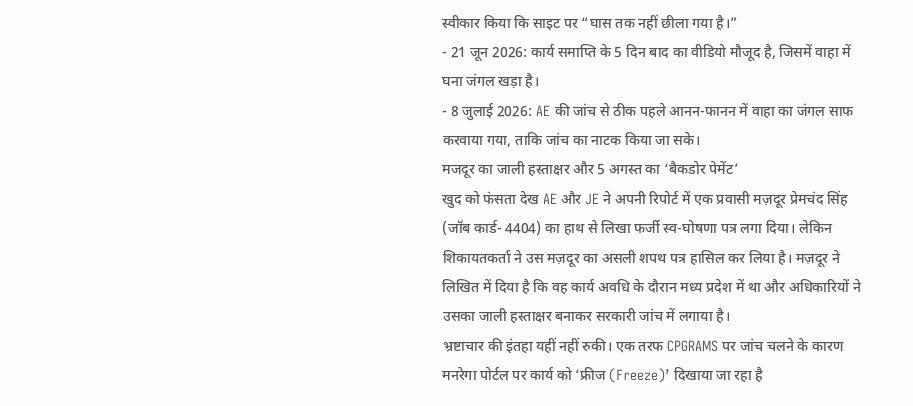स्वीकार किया कि साइट पर “घास तक नहीं छीला गया है।”
- 21 जून 2026: कार्य समाप्ति के 5 दिन बाद का वीडियो मौजूद है, जिसमें वाहा में घना जंगल खड़ा है।
- 8 जुलाई 2026: AE की जांच से ठीक पहले आनन-फानन में वाहा का जंगल साफ करवाया गया, ताकि जांच का नाटक किया जा सके।
मजदूर का जाली हस्ताक्षर और 5 अगस्त का ‘बैकडोर पेमेंट’
खुद को फंसता देख AE और JE ने अपनी रिपोर्ट में एक प्रवासी मज़दूर प्रेमचंद सिंह (जॉब कार्ड- 4404) का हाथ से लिखा फर्जी स्व-घोषणा पत्र लगा दिया। लेकिन शिकायतकर्ता ने उस मज़दूर का असली शपथ पत्र हासिल कर लिया है। मज़दूर ने लिखित में दिया है कि वह कार्य अवधि के दौरान मध्य प्रदेश में था और अधिकारियों ने उसका जाली हस्ताक्षर बनाकर सरकारी जांच में लगाया है।
भ्रष्टाचार की इंतहा यहीं नहीं रुकी। एक तरफ CPGRAMS पर जांच चलने के कारण मनरेगा पोर्टल पर कार्य को ‘फ्रीज (Freeze)’ दिखाया जा रहा है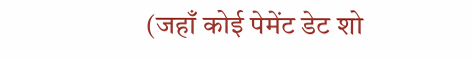(जहाँ कोई पेमेंट डेट शो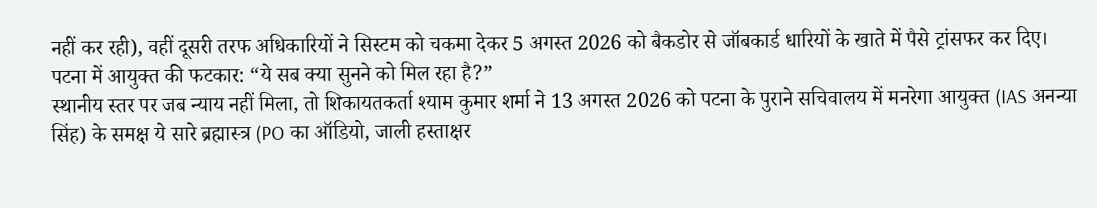नहीं कर रही), वहीं दूसरी तरफ अधिकारियों ने सिस्टम को चकमा देकर 5 अगस्त 2026 को बैकडोर से जॉबकार्ड धारियों के खाते में पैसे ट्रांसफर कर दिए।
पटना में आयुक्त की फटकार: “ये सब क्या सुनने को मिल रहा है?”
स्थानीय स्तर पर जब न्याय नहीं मिला, तो शिकायतकर्ता श्याम कुमार शर्मा ने 13 अगस्त 2026 को पटना के पुराने सचिवालय में मनरेगा आयुक्त (IAS अनन्या सिंह) के समक्ष ये सारे ब्रह्मास्त्र (PO का ऑडियो, जाली हस्ताक्षर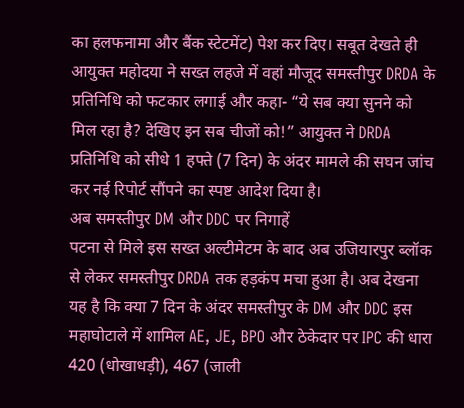का हलफनामा और बैंक स्टेटमेंट) पेश कर दिए। सबूत देखते ही आयुक्त महोदया ने सख्त लहजे में वहां मौजूद समस्तीपुर DRDA के प्रतिनिधि को फटकार लगाई और कहा- “ये सब क्या सुनने को मिल रहा है? देखिए इन सब चीजों को!” आयुक्त ने DRDA प्रतिनिधि को सीधे 1 हफ्ते (7 दिन) के अंदर मामले की सघन जांच कर नई रिपोर्ट सौंपने का स्पष्ट आदेश दिया है।
अब समस्तीपुर DM और DDC पर निगाहें
पटना से मिले इस सख्त अल्टीमेटम के बाद अब उजियारपुर ब्लॉक से लेकर समस्तीपुर DRDA तक हड़कंप मचा हुआ है। अब देखना यह है कि क्या 7 दिन के अंदर समस्तीपुर के DM और DDC इस महाघोटाले में शामिल AE, JE, BPO और ठेकेदार पर IPC की धारा 420 (धोखाधड़ी), 467 (जाली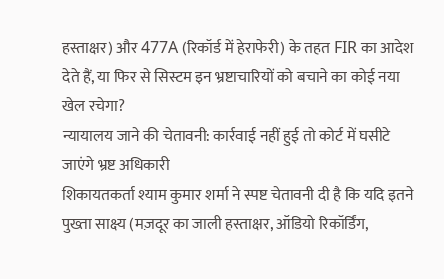हस्ताक्षर) और 477A (रिकॉर्ड में हेराफेरी) के तहत FIR का आदेश देते हैं, या फिर से सिस्टम इन भ्रष्टाचारियों को बचाने का कोई नया खेल रचेगा?
न्यायालय जाने की चेतावनी: कार्रवाई नहीं हुई तो कोर्ट में घसीटे जाएंगे भ्रष्ट अधिकारी
शिकायतकर्ता श्याम कुमार शर्मा ने स्पष्ट चेतावनी दी है कि यदि इतने पुख्ता साक्ष्य (मज़दूर का जाली हस्ताक्षर, ऑडियो रिकॉर्डिंग,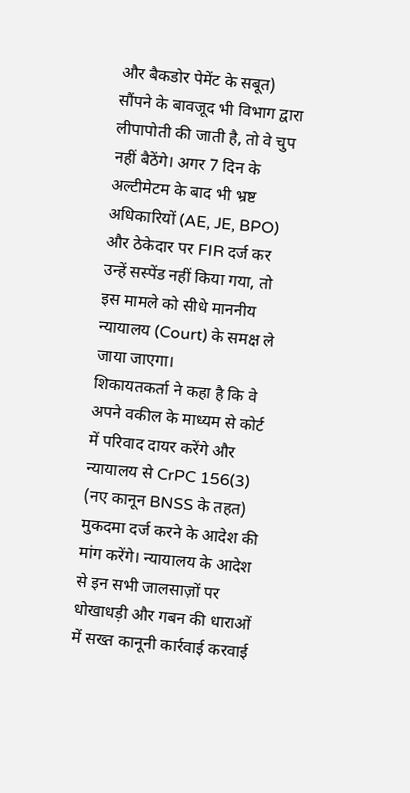और बैकडोर पेमेंट के सबूत) सौंपने के बावजूद भी विभाग द्वारा लीपापोती की जाती है, तो वे चुप नहीं बैठेंगे। अगर 7 दिन के अल्टीमेटम के बाद भी भ्रष्ट अधिकारियों (AE, JE, BPO) और ठेकेदार पर FIR दर्ज कर उन्हें सस्पेंड नहीं किया गया, तो इस मामले को सीधे माननीय न्यायालय (Court) के समक्ष ले जाया जाएगा।
शिकायतकर्ता ने कहा है कि वे अपने वकील के माध्यम से कोर्ट में परिवाद दायर करेंगे और न्यायालय से CrPC 156(3) (नए कानून BNSS के तहत) मुकदमा दर्ज करने के आदेश की मांग करेंगे। न्यायालय के आदेश से इन सभी जालसाज़ों पर धोखाधड़ी और गबन की धाराओं में सख्त कानूनी कार्रवाई करवाई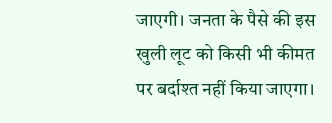जाएगी। जनता के पैसे की इस खुली लूट को किसी भी कीमत पर बर्दाश्त नहीं किया जाएगा।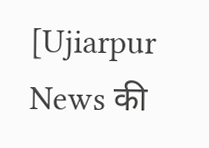[Ujiarpur News की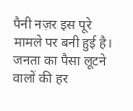पैनी नज़र इस पूरे मामले पर बनी हुई है। जनता का पैसा लूटने वालों की हर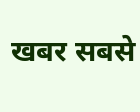खबर सबसे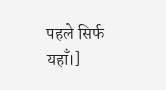पहले सिर्फ यहाँ।]